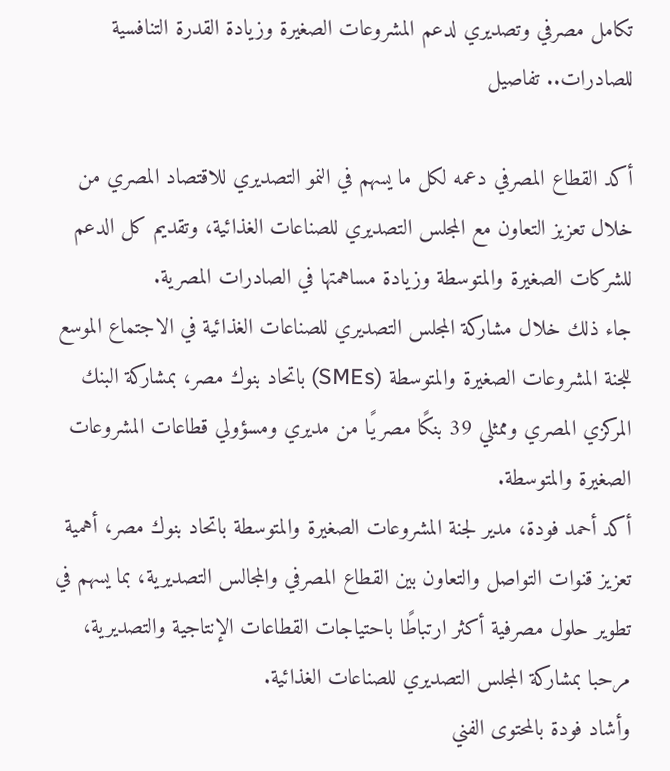تكامل مصرفي وتصديري لدعم المشروعات الصغيرة وزيادة القدرة التنافسية للصادرات.. تفاصيل

أكد القطاع المصرفي دعمه لكل ما يسهم في النمو التصديري للاقتصاد المصري من خلال تعزيز التعاون مع المجلس التصديري للصناعات الغذائية، وتقديم كل الدعم للشركات الصغيرة والمتوسطة وزيادة مساهمتها في الصادرات المصرية.
جاء ذلك خلال مشاركة المجلس التصديري للصناعات الغذائية في الاجتماع الموسع للجنة المشروعات الصغيرة والمتوسطة (SMEs) باتحاد بنوك مصر، بمشاركة البنك المركزي المصري وممثلي 39 بنكًا مصريًا من مديري ومسؤولي قطاعات المشروعات الصغيرة والمتوسطة.
أكد أحمد فودة، مدير لجنة المشروعات الصغيرة والمتوسطة باتحاد بنوك مصر، أهمية تعزيز قنوات التواصل والتعاون بين القطاع المصرفي والمجالس التصديرية، بما يسهم في تطوير حلول مصرفية أكثر ارتباطًا باحتياجات القطاعات الإنتاجية والتصديرية، مرحبا بمشاركة المجلس التصديري للصناعات الغذائية.
وأشاد فودة بالمحتوى الفني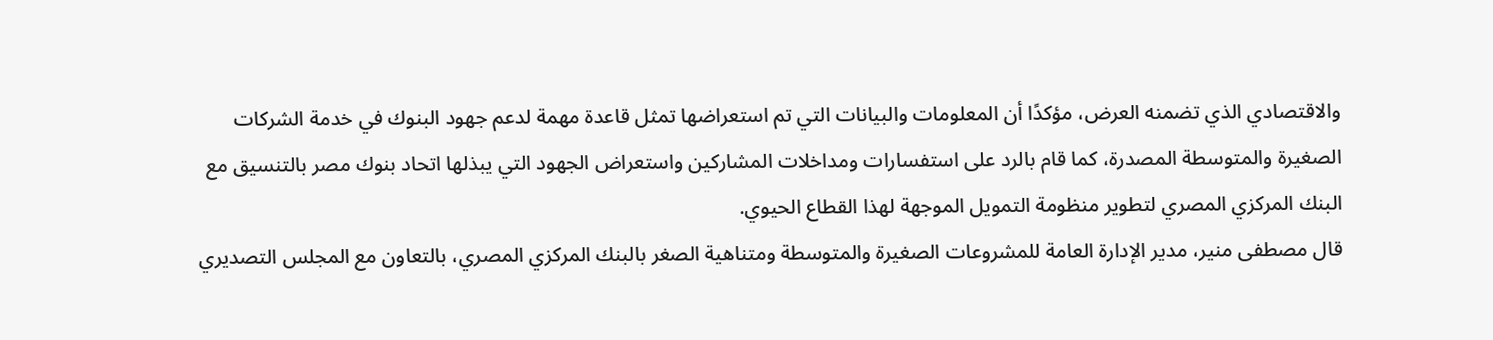والاقتصادي الذي تضمنه العرض، مؤكدًا أن المعلومات والبيانات التي تم استعراضها تمثل قاعدة مهمة لدعم جهود البنوك في خدمة الشركات الصغيرة والمتوسطة المصدرة، كما قام بالرد على استفسارات ومداخلات المشاركين واستعراض الجهود التي يبذلها اتحاد بنوك مصر بالتنسيق مع البنك المركزي المصري لتطوير منظومة التمويل الموجهة لهذا القطاع الحيوي.
قال مصطفى منير، مدير الإدارة العامة للمشروعات الصغيرة والمتوسطة ومتناهية الصغر بالبنك المركزي المصري، بالتعاون مع المجلس التصديري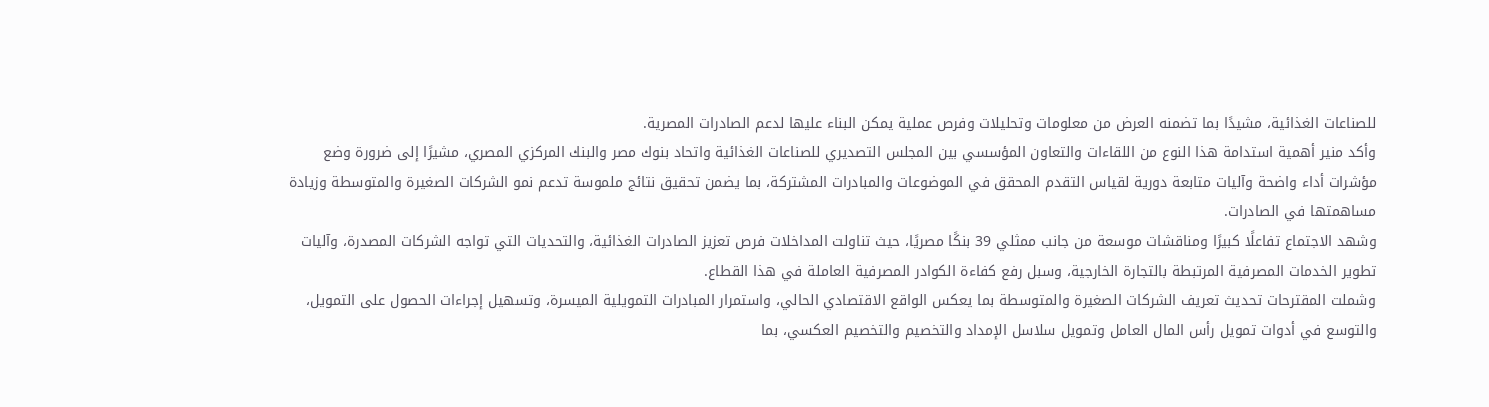للصناعات الغذائية، مشيدًا بما تضمنه العرض من معلومات وتحليلات وفرص عملية يمكن البناء عليها لدعم الصادرات المصرية.
وأكد منير أهمية استدامة هذا النوع من اللقاءات والتعاون المؤسسي بين المجلس التصديري للصناعات الغذائية واتحاد بنوك مصر والبنك المركزي المصري، مشيرًا إلى ضرورة وضع مؤشرات أداء واضحة وآليات متابعة دورية لقياس التقدم المحقق في الموضوعات والمبادرات المشتركة، بما يضمن تحقيق نتائج ملموسة تدعم نمو الشركات الصغيرة والمتوسطة وزيادة مساهمتها في الصادرات.
وشهد الاجتماع تفاعلًا كبيرًا ومناقشات موسعة من جانب ممثلي 39 بنكًا مصريًا، حيث تناولت المداخلات فرص تعزيز الصادرات الغذائية، والتحديات التي تواجه الشركات المصدرة، وآليات تطوير الخدمات المصرفية المرتبطة بالتجارة الخارجية، وسبل رفع كفاءة الكوادر المصرفية العاملة في هذا القطاع.
وشملت المقترحات تحديث تعريف الشركات الصغيرة والمتوسطة بما يعكس الواقع الاقتصادي الحالي، واستمرار المبادرات التمويلية الميسرة، وتسهيل إجراءات الحصول على التمويل، والتوسع في أدوات تمويل رأس المال العامل وتمويل سلاسل الإمداد والتخصيم والتخصيم العكسي، بما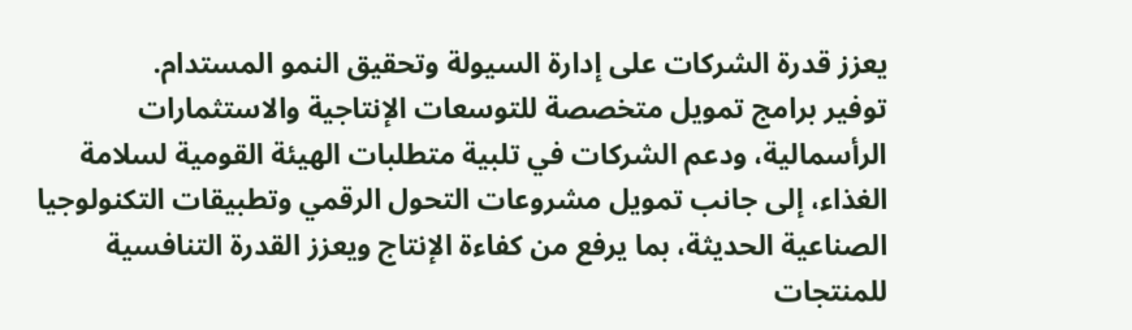يعزز قدرة الشركات على إدارة السيولة وتحقيق النمو المستدام.
توفير برامج تمويل متخصصة للتوسعات الإنتاجية والاستثمارات الرأسمالية، ودعم الشركات في تلبية متطلبات الهيئة القومية لسلامة الغذاء، إلى جانب تمويل مشروعات التحول الرقمي وتطبيقات التكنولوجيا الصناعية الحديثة، بما يرفع من كفاءة الإنتاج ويعزز القدرة التنافسية للمنتجات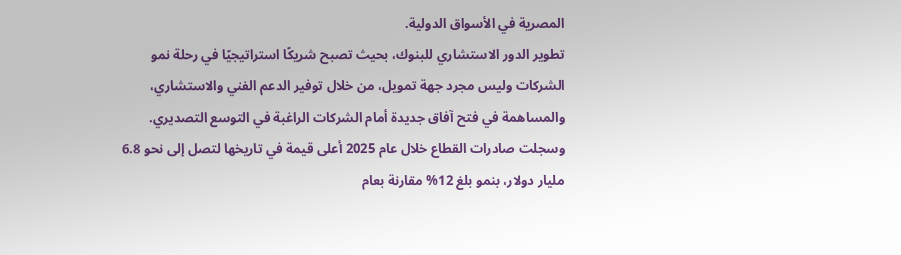المصرية في الأسواق الدولية.
تطوير الدور الاستشاري للبنوك، بحيث تصبح شريكًا استراتيجيًا في رحلة نمو الشركات وليس مجرد جهة تمويل، من خلال توفير الدعم الفني والاستشاري، والمساهمة في فتح آفاق جديدة أمام الشركات الراغبة في التوسع التصديري.
وسجلت صادرات القطاع خلال عام 2025 أعلى قيمة في تاريخها لتصل إلى نحو 6.8 مليار دولار، بنمو بلغ 12% مقارنة بعام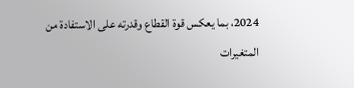2024، بما يعكس قوة القطاع وقدرته على الاستفادة من المتغيرات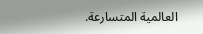العالمية المتسارعة.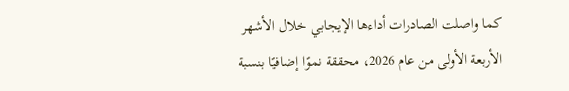كما واصلت الصادرات أداءها الإيجابي خلال الأشهر الأربعة الأولى من عام 2026، محققة نموًا إضافيًا بنسبة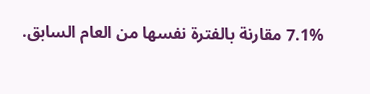7.1% مقارنة بالفترة نفسها من العام السابق.